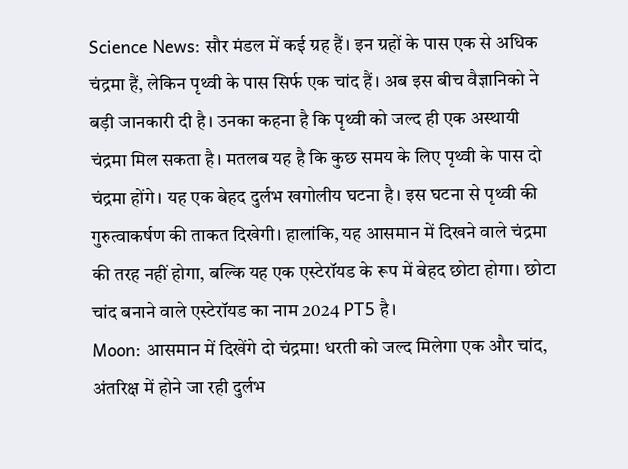Science News: सौर मंडल में कई ग्रह हैं। इन ग्रहों के पास एक से अधिक चंद्रमा हैं, लेकिन पृथ्वी के पास सिर्फ एक चांद हैं। अब इस बीच वैज्ञानिको ने बड़ी जानकारी दी है। उनका कहना है कि पृथ्वी को जल्द ही एक अस्थायी चंद्रमा मिल सकता है। मतलब यह है कि कुछ समय के लिए पृथ्वी के पास दो चंद्रमा होंगे। यह एक बेहद दुर्लभ खगोलीय घटना है। इस घटना से पृथ्वी की गुरुत्वाकर्षण की ताकत दिखेगी। हालांकि, यह आसमान में दिखने वाले चंद्रमा की तरह नहीं होगा, बल्कि यह एक एस्टेरॉयड के रूप में बेहद छोटा होगा। छोटा चांद बनाने वाले एस्टेरॉयड का नाम 2024 PT5 है।
Moon: आसमान में दिखेंगे दो चंद्रमा! धरती को जल्द मिलेगा एक और चांद, अंतरिक्ष में होने जा रही दुर्लभ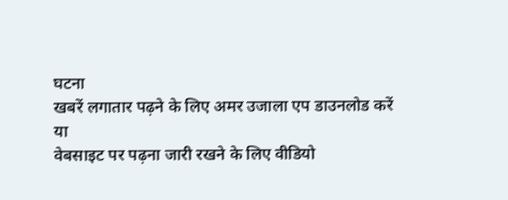घटना
खबरें लगातार पढ़ने के लिए अमर उजाला एप डाउनलोड करें
या
वेबसाइट पर पढ़ना जारी रखने के लिए वीडियो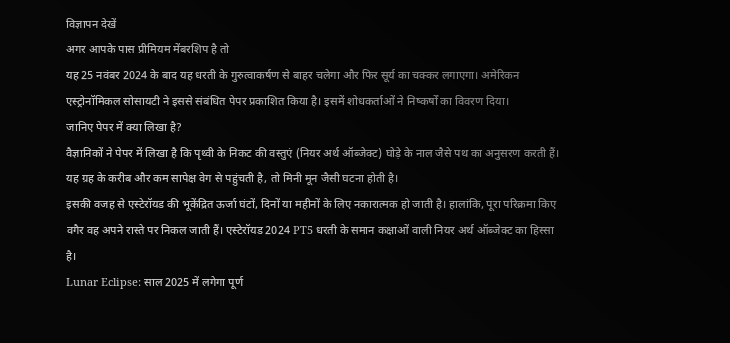विज्ञापन देखें
अगर आपके पास प्रीमियम मेंबरशिप है तो
यह 25 नवंबर 2024 के बाद यह धरती के गुरुत्वाकर्षण से बाहर चलेगा और फिर सूर्य का चक्कर लगाएगा। अमेरिकन एस्ट्रोनॉमिकल सोसायटी ने इससे संबंधित पेपर प्रकाशित किया है। इसमें शोधकर्ताओं ने निष्कर्षों का विवरण दिया।
जानिए पेपर में क्या लिखा है?
वैज्ञानिकों ने पेपर में लिखा है कि पृथ्वी के निकट की वस्तुएं (नियर अर्थ ऑब्जेक्ट) घोड़े के नाल जैसे पथ का अनुसरण करती हैं। यह ग्रह के करीब और कम सापेक्ष वेग से पहुंचती है, तो मिनी मून जैसी घटना होती है।
इसकी वजह से एस्टेरॉयड की भूकेंद्रित ऊर्जा घंटों, दिनों या महीनों के लिए नकारात्मक हो जाती है। हालांकि, पूरा परिक्रमा किए वगैर वह अपने रास्ते पर निकल जाती हैं। एस्टेरॉयड 2024 PT5 धरती के समान कक्षाओं वाली नियर अर्थ ऑब्जेक्ट का हिस्सा है।
Lunar Eclipse: साल 2025 में लगेगा पूर्ण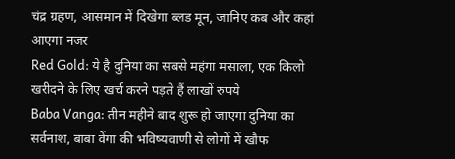चंद्र ग्रहण, आसमान में दिखेगा ब्लड मून, जानिए कब और कहां आएगा नजर
Red Gold: ये है दुनिया का सबसे महंगा मसाला, एक किलो खरीदने के लिए खर्च करने पड़ते हैं लाखों रुपये
Baba Vanga: तीन महीने बाद शुरू हो जाएगा दुनिया का सर्वनाश, बाबा वेंगा की भविष्यवाणी से लोगों में खौफ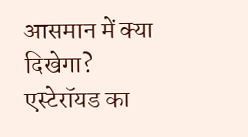आसमान में क्या दिखेगा?
एस्टेरॉयड का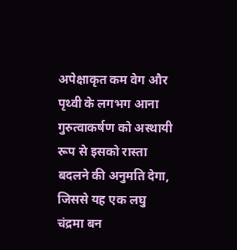अपेक्षाकृत कम वेग और पृथ्वी के लगभग आना गुरुत्वाकर्षण को अस्थायी रूप से इसको रास्ता बदलने की अनुमति देगा, जिससे यह एक लघु चंद्रमा बन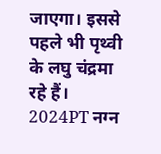जाएगा। इससे पहले भी पृथ्वी के लघु चंद्रमा रहे हैं। 2024PT नग्न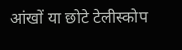आंखों या छोटे टेलीस्कोप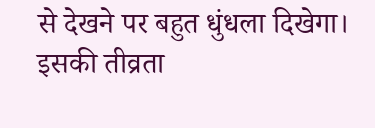से देखने पर बहुत धुंधला दिखेगा। इसकी तीव्रता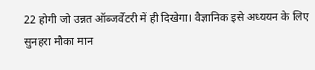22 होगी जो उन्नत ऑब्जर्वेटरी में ही दिखेगा। वैज्ञानिक इसे अध्ययन के लिए सुनहरा मौका मान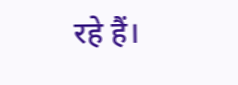रहे हैं।